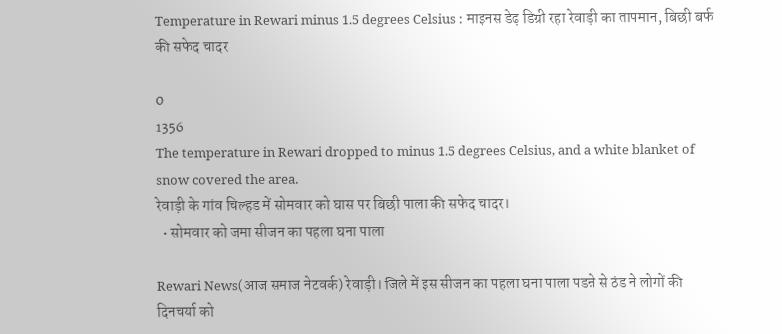Temperature in Rewari minus 1.5 degrees Celsius : माइनस डेढ़ डिग्री रहा रेवाड़ी का तापमान, बिछी बर्फ की सफेद चादर

0
1356
The temperature in Rewari dropped to minus 1.5 degrees Celsius, and a white blanket of snow covered the area.
रेवाड़ी के गांव चिल्हड में सोमवार को घास पर बिछी पाला की सफेद चादर।
  • सोमवार को जमा सीजन का पहला घना पाला

Rewari News(आज समाज नेटवर्क) रेवाड़ी। जिले में इस सीजन का पहला घना पाला पडऩे से ठंड ने लोगों की दिनचर्या को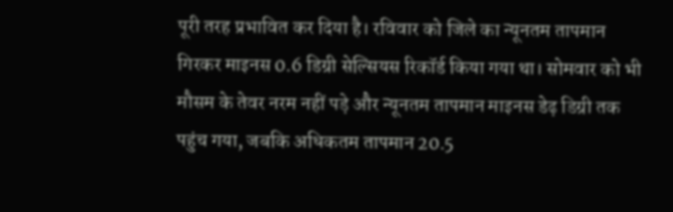पूरी तरह प्रभावित कर दिया है। रविवार को जिले का न्यूनतम तापमान गिरकर माइनस 0.6 डिग्री सेल्सियस रिकॉर्ड किया गया था। सोमवार को भी मौसम के तेवर नरम नहीं पड़े और न्यूनतम तापमान माइनस डेढ़ डिग्री तक पहुंच गया, जबकि अधिकतम तापमान 20.5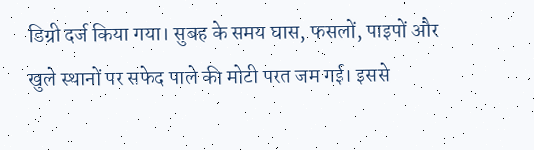डिग्री दर्ज किया गया। सुबह के समय घास, फसलों, पाइपों और खुले स्थानों पर सफेद पाले की मोटी परत जम गई। इससे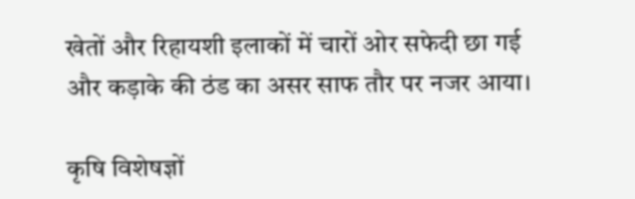खेतों और रिहायशी इलाकों में चारों ओर सफेदी छा गई और कड़ाके की ठंड का असर साफ तौर पर नजर आया।

कृषि विशेषज्ञों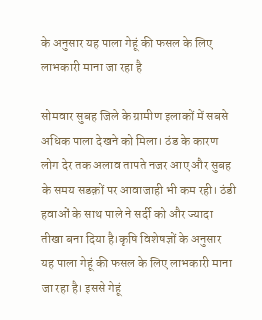के अनुसार यह पाला गेहूं की फसल के लिए लाभकारी माना जा रहा है

सोमवार सुबह जिले के ग्रामीण इलाकों में सबसे अधिक पाला देखने को मिला। ठंड के कारण लोग देर तक अलाव तापते नजर आए और सुबह के समय सडक़ों पर आवाजाही भी कम रही। ठंडी हवाओं के साथ पाले ने सर्दी को और ज्यादा तीखा बना दिया है।कृषि विशेषज्ञों के अनुसार यह पाला गेहूं की फसल के लिए लाभकारी माना जा रहा है। इससे गेहूं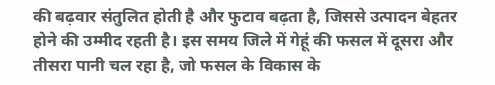की बढ़वार संतुलित होती है और फुटाव बढ़ता है, जिससे उत्पादन बेहतर होने की उम्मीद रहती है। इस समय जिले में गेहूं की फसल में दूसरा और तीसरा पानी चल रहा है, जो फसल के विकास के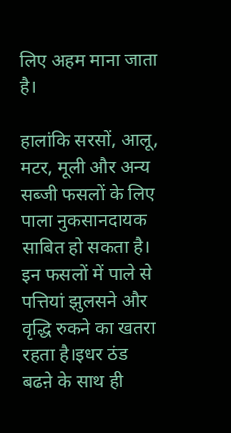लिए अहम माना जाता है।

हालांकि सरसों, आलू, मटर, मूली और अन्य सब्जी फसलों के लिए पाला नुकसानदायक साबित हो सकता है। इन फसलों में पाले से पत्तियां झुलसने और वृद्धि रुकने का खतरा रहता है।इधर ठंड बढऩे के साथ ही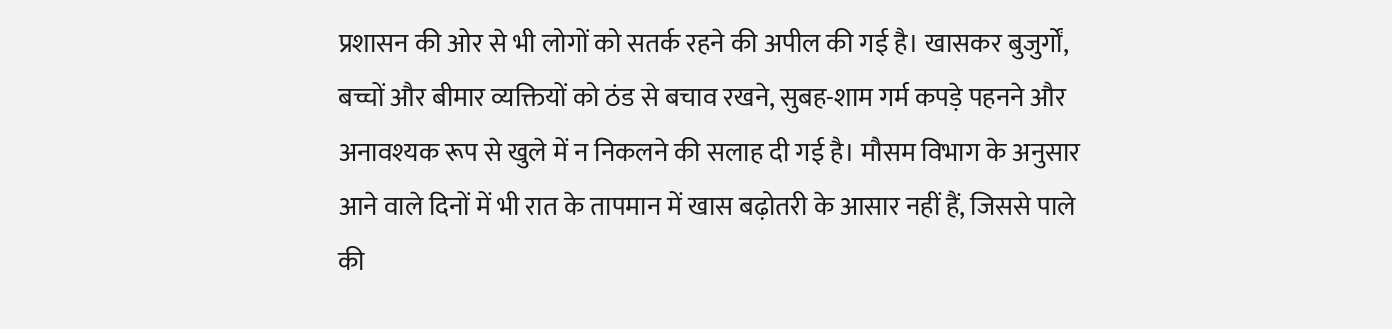प्रशासन की ओर से भी लोगों को सतर्क रहने की अपील की गई है। खासकर बुजुर्गों, बच्चों और बीमार व्यक्तियों को ठंड से बचाव रखने, सुबह-शाम गर्म कपड़े पहनने और अनावश्यक रूप से खुले में न निकलने की सलाह दी गई है। मौसम विभाग के अनुसार आने वाले दिनों में भी रात के तापमान में खास बढ़ोतरी के आसार नहीं हैं, जिससे पाले की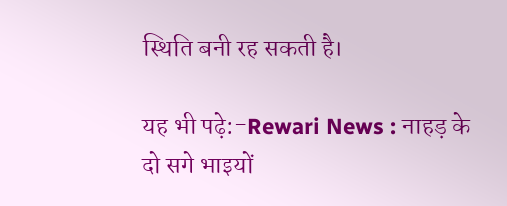स्थिति बनी रह सकती है।

यह भी पढ़े:-Rewari News : नाहड़ के दो सगे भाइयों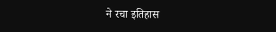ने रचा इतिहास